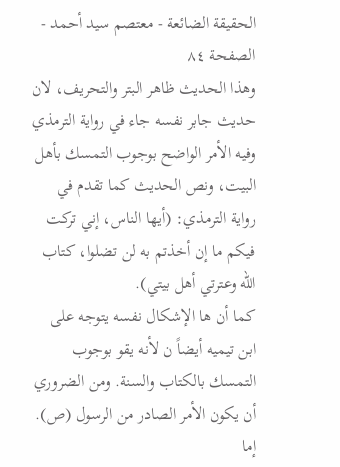الحقيقة الضائعة - معتصم سيد أحمد - الصفحة ٨٤
وهذا الحديث ظاهر البتر والتحريف، لان حديث جابر نفسه جاء في رواية الترمذي وفيه الأمر الواضح بوجوب التمسك بأهل البيت، ونص الحديث كما تقدم في رواية الترمذي: (أيها الناس، إني تركت فيكم ما إن أخذتم به لن تضلوا، كتاب الله وعترتي أهل بيتي).
كما أن ها الإشكال نفسه يتوجه على ابن تيميه أيضاً ن لأنه يقو بوجوب التمسك بالكتاب والسنة. ومن الضروري أن يكون الأمر الصادر من الرسول (ص). إما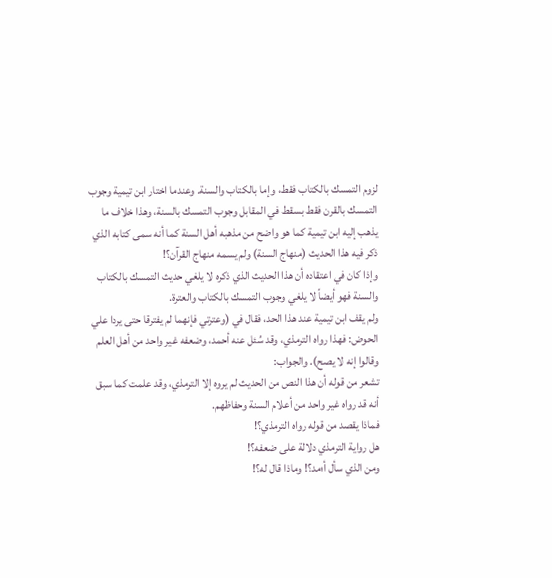لزوم التمسك بالكتاب فقط، وإما بالكتاب والسنة. وعندما اختار ابن تيمية وجوب التمسك بالقرن فقط بسقط في المقابل وجوب التمسك بالسنة، وهذا خلاف ما يذهب إليه ابن تيمية كما هو واضح من مذهبه أهل السنة كما أنه سمى كتابه الذي ذكر فيه هذا الحديث (منهاج السنة) ولم يسمه منهاج القرآن؟!
وإذا كان في اعتقاده أن هذا الحديث الذي ذكره لا يلغي حديث التمسك بالكتاب والسنة فهو أيضاً لا يلغي وجوب التمسك بالكتاب والعترة.
ولم يقف ابن تيمية عند هذا الحد، فقال في (وعترتي فإنهما لم يفترقا حتى يردا علي الحوض: فهذا رواه الترمذي، وقد سُئل عنه أحمد، وضعفه غير واحد من أهل العلم وقالوا إنه لا يصح). والجواب:
تشعر من قوله أن هذا النص من الحديث لم يروه إلا الترمذي، وقد علمت كما سبق أنه قد رواه غير واحد من أعلام السنة وحفاظهم.
فماذا يقصد من قوله رواه الترمذي؟!
هل رواية الترمذي دلالة على ضعفه؟!
ومن الذي سأل أ؛مد؟! وماذا قال له؟!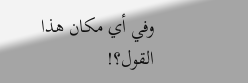وفي أي مكان هذا القول؟!